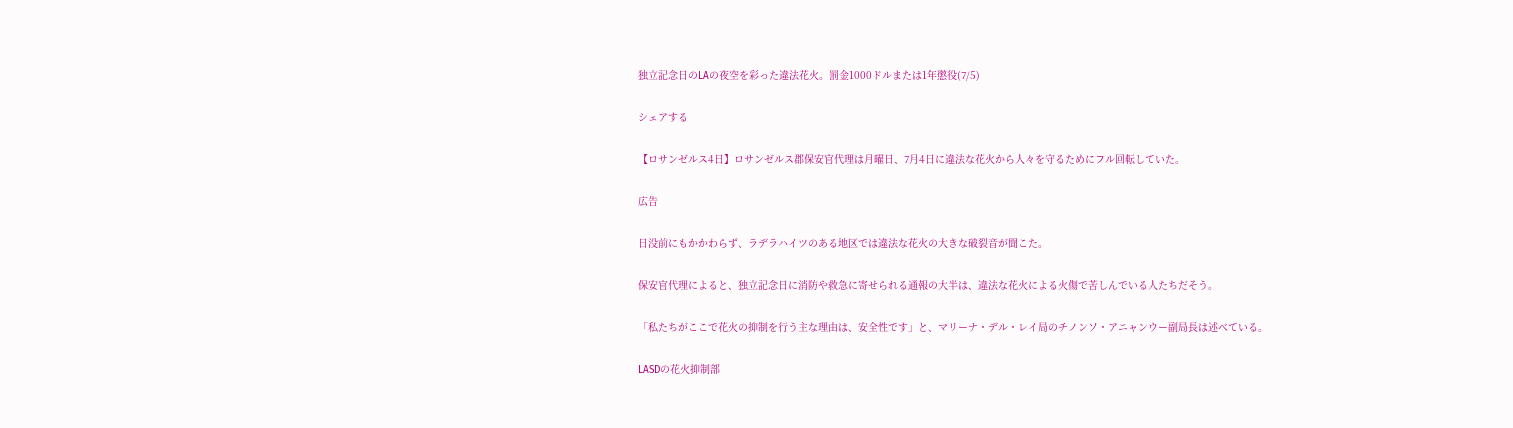独立記念日のLAの夜空を彩った違法花火。罰金1000ドルまたは1年懲役(7/5)

シェアする

【ロサンゼルス4日】ロサンゼルス郡保安官代理は月曜日、7月4日に違法な花火から人々を守るためにフル回転していた。

広告

日没前にもかかわらず、ラデラハイツのある地区では違法な花火の大きな破裂音が聞こた。

保安官代理によると、独立記念日に消防や救急に寄せられる通報の大半は、違法な花火による火傷で苦しんでいる人たちだそう。

「私たちがここで花火の抑制を行う主な理由は、安全性です」と、マリーナ・デル・レイ局のチノンソ・アニャンウー副局長は述べている。

LASDの花火抑制部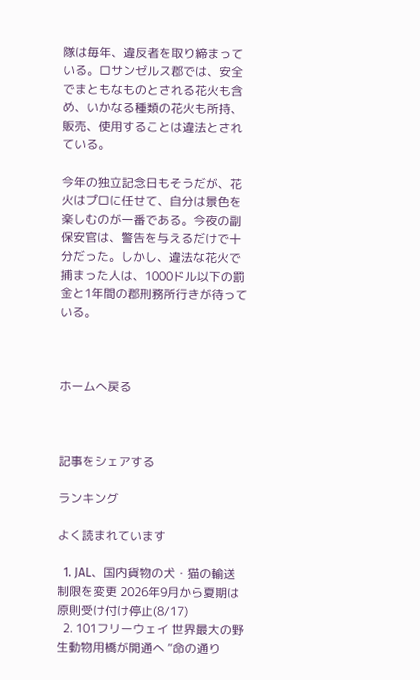隊は毎年、違反者を取り締まっている。ロサンゼルス郡では、安全でまともなものとされる花火も含め、いかなる種類の花火も所持、販売、使用することは違法とされている。

今年の独立記念日もそうだが、花火はプロに任せて、自分は景色を楽しむのが一番である。今夜の副保安官は、警告を与えるだけで十分だった。しかし、違法な花火で捕まった人は、1000ドル以下の罰金と1年間の郡刑務所行きが待っている。



ホームへ戻る



記事をシェアする

ランキング

よく読まれています

  1. JAL、国内貨物の犬・猫の輸送制限を変更 2026年9月から夏期は原則受け付け停止(8/17)
  2. 101フリーウェイ 世界最大の野生動物用橋が開通へ “命の通り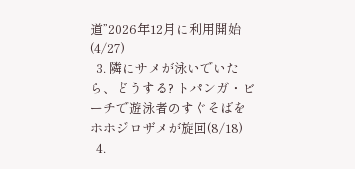道”2026年12月に利用開始(4/27)
  3. 隣にサメが泳いでいたら、どうする? トパンガ・ビーチで遊泳者のすぐそばをホホジロザメが旋回(8/18)
  4.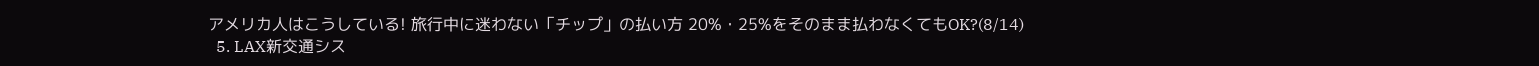アメリカ人はこうしている! 旅行中に迷わない「チップ」の払い方 20%・25%をそのまま払わなくてもOK?(8/14)
  5. LAX新交通シス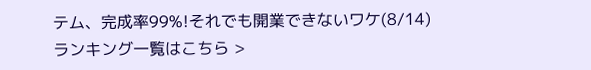テム、完成率99%!それでも開業できないワケ(8/14)
ランキング一覧はこちら >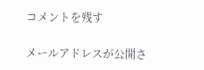コメントを残す

メールアドレスが公開さ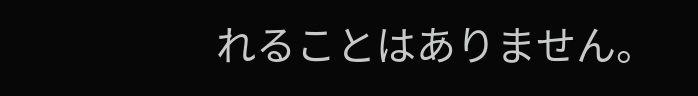れることはありません。